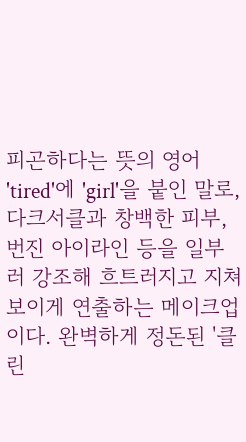피곤하다는 뜻의 영어 'tired'에 'girl'을 붙인 말로, 다크서클과 창백한 피부, 번진 아이라인 등을 일부러 강조해 흐트러지고 지쳐 보이게 연출하는 메이크업이다. 완벽하게 정돈된 '클린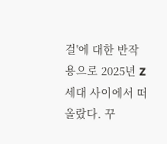걸'에 대한 반작용으로 2025년 Z세대 사이에서 떠올랐다. 꾸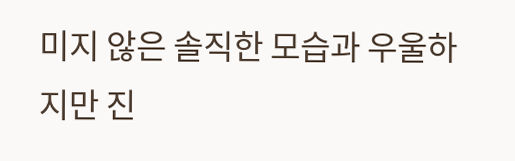미지 않은 솔직한 모습과 우울하지만 진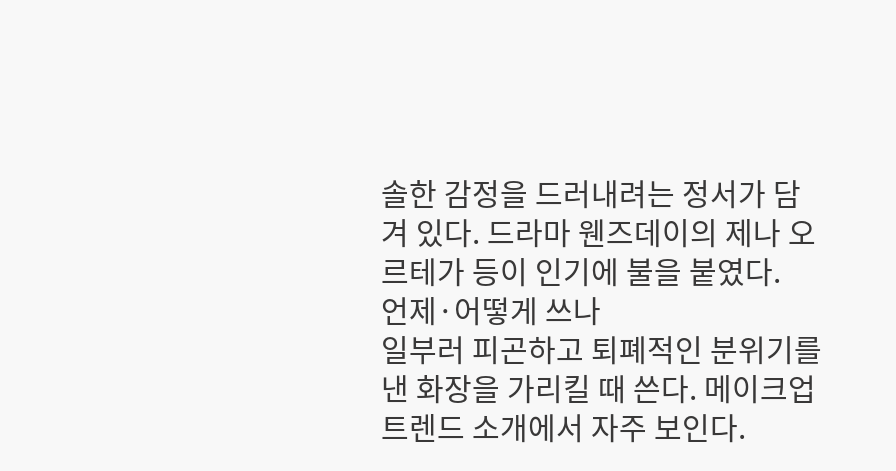솔한 감정을 드러내려는 정서가 담겨 있다. 드라마 웬즈데이의 제나 오르테가 등이 인기에 불을 붙였다.
언제·어떻게 쓰나
일부러 피곤하고 퇴폐적인 분위기를 낸 화장을 가리킬 때 쓴다. 메이크업 트렌드 소개에서 자주 보인다.